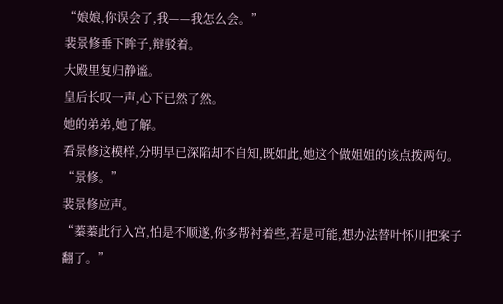“娘娘,你误会了,我——我怎么会。”
裴景修垂下眸子,辩驳着。
大殿里复归静谧。
皇后长叹一声,心下已然了然。
她的弟弟,她了解。
看景修这模样,分明早已深陷却不自知,既如此,她这个做姐姐的该点拨两句。
“景修。”
裴景修应声。
“蓁蓁此行入宫,怕是不顺遂,你多帮衬着些,若是可能,想办法替叶怀川把案子翻了。”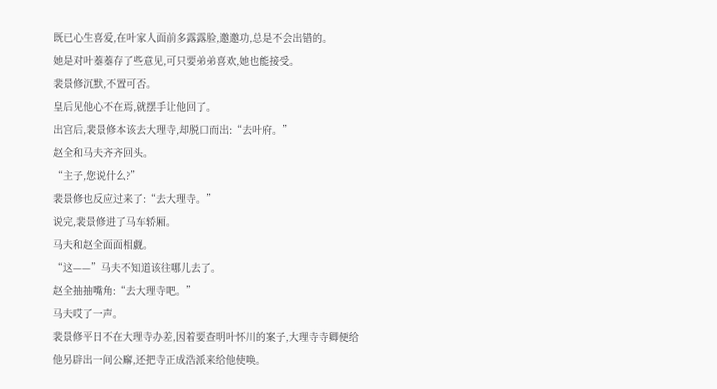既已心生喜爱,在叶家人面前多露露脸,邀邀功,总是不会出错的。
她是对叶蓁蓁存了些意见,可只要弟弟喜欢,她也能接受。
裴景修沉默,不置可否。
皇后见他心不在焉,就摆手让他回了。
出宫后,裴景修本该去大理寺,却脱口而出:“去叶府。”
赵全和马夫齐齐回头。
“主子,您说什么?”
裴景修也反应过来了:“去大理寺。”
说完,裴景修进了马车轿厢。
马夫和赵全面面相觑。
“这——”马夫不知道该往哪儿去了。
赵全抽抽嘴角:“去大理寺吧。”
马夫哎了一声。
裴景修平日不在大理寺办差,因着要查明叶怀川的案子,大理寺寺卿便给他另辟出一间公廨,还把寺正成浩派来给他使唤。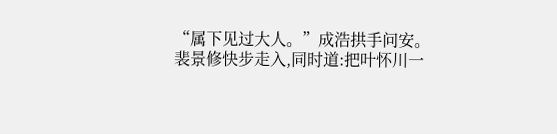“属下见过大人。”成浩拱手问安。
裴景修快步走入,同时道:把叶怀川一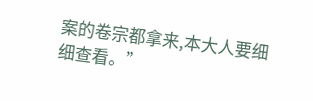案的卷宗都拿来,本大人要细细查看。”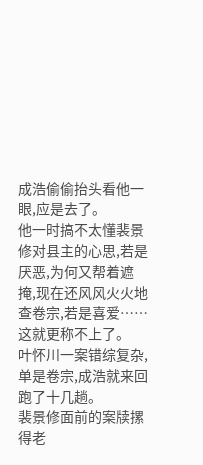成浩偷偷抬头看他一眼,应是去了。
他一时搞不太懂裴景修对县主的心思,若是厌恶,为何又帮着遮掩,现在还风风火火地查卷宗,若是喜爱……
这就更称不上了。
叶怀川一案错综复杂,单是卷宗,成浩就来回跑了十几趟。
裴景修面前的案牍摞得老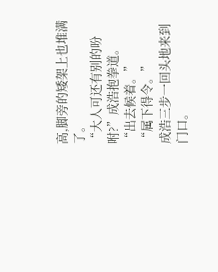高,脚旁的矮架上也堆满了。
“大人可还有别的吩咐?”成浩抱拳道。
“出去候着。”
“属下得令。”
成浩三步一回头地来到门口。